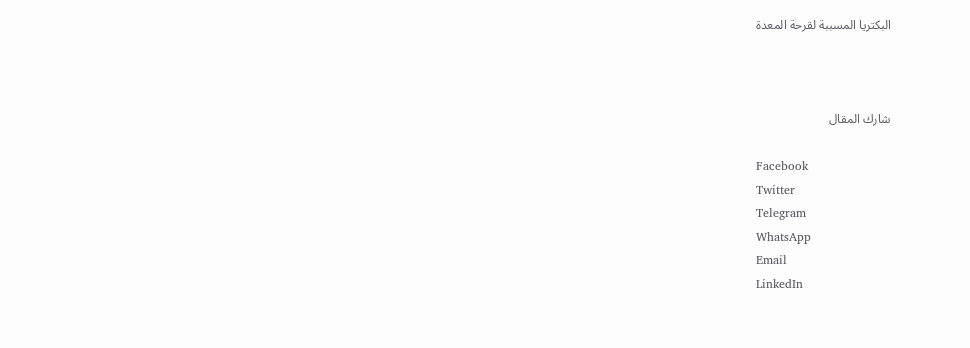البكتريا المسببة لقرحة المعدة



شارك المقال

Facebook
Twitter
Telegram
WhatsApp
Email
LinkedIn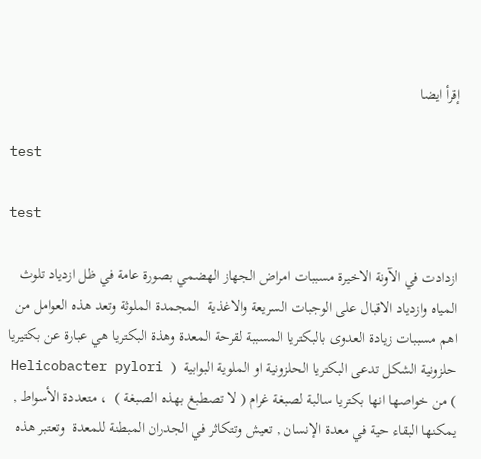إقرأ ايضا

test

test

ازدادت في الآونة الاخيرة مسببات امراض الجهاز الهضمي بصورة عامة في ظل ازدياد تلوث المياه وازدياد الاقبال على الوجبات السريعة والاغذية  المجمدة الملوثة وتعد هذه العوامل من اهم مسببات زيادة العدوى بالبكتريا المسببة لقرحة المعدة وهذة البكتريا هي عبارة عن بكتيريا حلزونية الشكل تدعى البكتريا الحلزونية او الملوية البوابية  (  Helicobacter pylori ) من خواصها انها بكتريا سالبة لصبغة غرام ( لا تصطبغ بهذه الصبغة )  ، متعددة الأسواط , يمكنها البقاء حية في معدة الإنسان , تعيش وتتكاثر في الجدران المبطنة للمعدة  وتعتبر هذه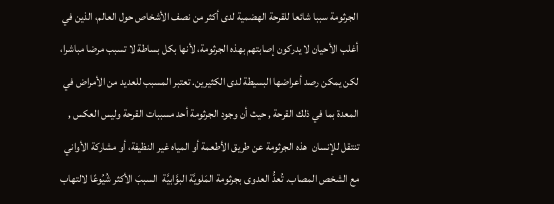الجرثومة سببا شائعا للقرحة الهضمية لدى أكثر من نصف الأشخاص حول العالم، الذين في أغلب الأحيان لا يدركون إصابتهم بهذه الجرثومة، لأنها بكل بساطة لا تسبب مرضا مباشرا، لكن يمكن رصد أعراضها البسيطة لدى الكثيرين. تعتبر المسبب للعديد من الأمراض في المعدة بما في ذلك القرحة , حيث أن وجود الجرثومة أحد مسببات القرحة وليس العكس , تنتقل للإنسان  هذه الجرثومة عن طريق الأطعمة أو المياه غير النظيفة، أو مشاركة الأواني مع الشخص المصاب. تُعدُّ العدوى بجرثومة المَلويَّة البوَّابيَّة  السببَ الأكثر شُيُوعًا لالتهاب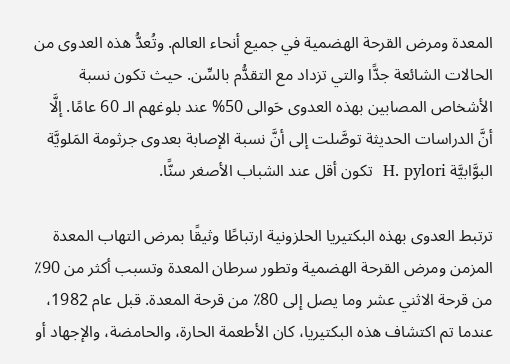المعدة ومرض القرحة الهضمية في جميع أنحاء العالم. وتُعدُّ هذه العدوى من الحالات الشائعة جدًّا والتي تزداد مع التقدُّم بالسِّن. حيث تكون نسبة الأشخاص المصابين بهذه العدوى حَوالى 50% عند بلوغهم الـ 60 عامًا. إلَّا أنَّ الدراسات الحديثة توصَّلت إلى أنَّ نسبة الإصابة بعدوى جرثومة المَلويَّة البوَّابيَّة H. pylori  تكون أقل عند الشباب الأصغر سنًّا.

ترتبط العدوى بهذه البكتيريا الحلزونية ارتباطًا وثيقًا بمرض التهاب المعدة المزمن ومرض القرحة الهضمية وتطور سرطان المعدة وتسبب أكثر من 90٪ من قرحة الاثني عشر وما يصل إلى 80٪ من قرحة المعدة. قبل عام 1982، عندما تم اكتشاف هذه البكتيريا، كان الأطعمة الحارة، والحامضة، والإجهاد أو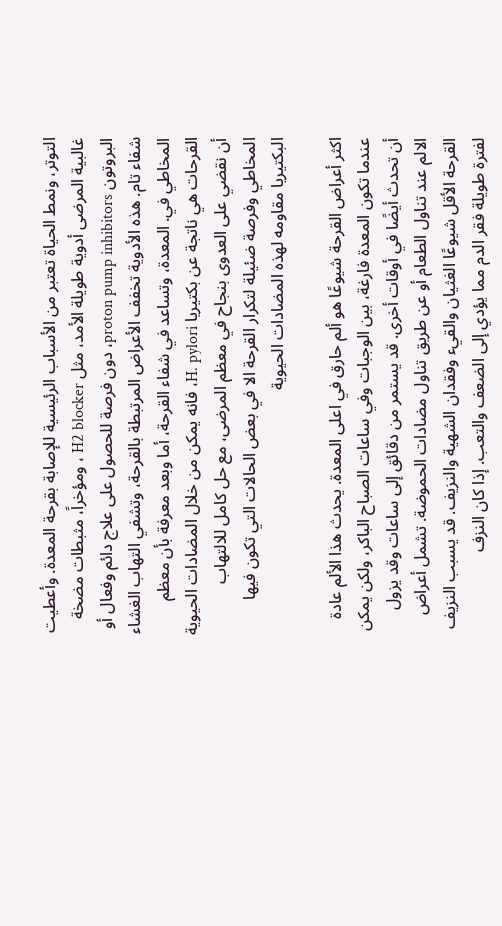التوتر، ونمط الحياة تعتبر من الأسباب الرئيسية للإصابة بقرحة المعدة. وأعطيت غالبية المرضى أدوية طويلة الأمد، مثل H2 blocker ، ومؤخراً، مثبطات مضخة البروتون proton pump inhibitors، دون فرصة للحصول على علاج دائم وفعال أو شفاء تام. هذه الأدوية تخفف الأعراض المرتبطة بالقرحة، وتشفي التهاب الغشاء المخاطي في. المعدة، وتساعد في شفاء القرحة، أما وبعد معرفة بأن معظم القرحات هي ناتجة عن بكتيريا H. pylori، فانه يمكن من خلال المضادات الحيوية أن نقضي على العدوى بنجاح في معظم المرضى، مع حل كامل للالتهاب المخاطي وفرصة ضئيلة لتكرار القرحة الا في بعض الحالات التي تكون فيها البكتيريا مقاومه لهذه المضادات الحيوية

اكثر أعراض القرحة شيوعًا هو ألم حارق في اعلى المعدة. يحدث هذا الألم عادة عندما تكون المعدة فارغة، بين الوجبات وفي ساعات الصباح الباكر، ولكن يمكن أن تحدث أيضًا في أوقات أخرى. قد يستمر من دقائق إلى ساعات وقد يزول الالم عند تناول الطعام أو عن طريق تناول مضادات الحموضة. تشمل أعراض القرحة الأقل شيوعًا الغثيان والقيء وفقدان الشهية والنزيف. قد يسبب النزيف لفترة طويلة فقر الدم مما يؤدي إلى الضعف والتعب. إذا كان النزف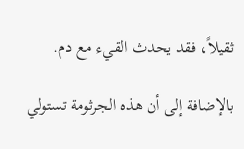ثقيلاً، فقد يحدث القيء مع دم.

بالإضافة إلى أن هذه الجرثومة تستولي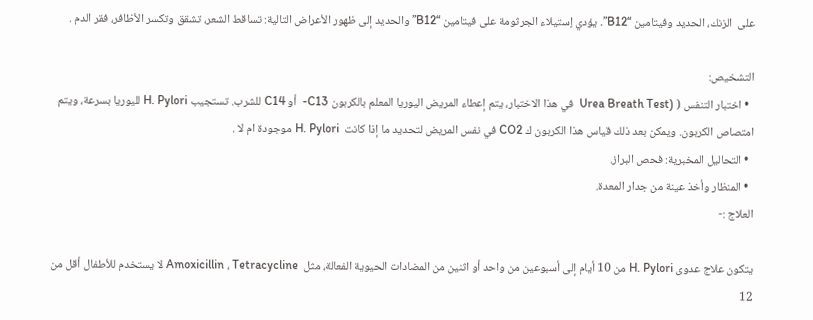على  الزنك، الحديد وفيتامين “B12”. يؤدي اٍستيلاء الجرثومة على فيتامين “B12” والحديد إلى ظهور الأعراض التالية: تساقط الشعر، تشقق وتكسر الأظافر، فقر الدم .

التشخيص:
  • اختبار التنفس ( (Urea Breath Test  في هذا الاختبار، يتم إعطاء المريض اليوريا المعلم بالكربون C13-  أو C14 للشرب. تستجيب H. Pylori لليوريا بسرعة، ويتم امتصاص الكربون. ويمكن بعد ذلك قياس هذا الكربون ك CO2 في نفس المريض لتحديد ما إذا كانت  H. Pylori موجودة ام لا .
  • التحاليل المخبرية: فحص البراز.
  • المنظار وأخذ عينة من جدار المعدة.
العلاج :-

يتكون علاج عدوى H. Pylori من 10 أيام إلى أسبوعين من واحد أو اثنين من المضادات الحيوية الفعالة، مثل  Amoxicillin ، Tetracycline لا يستخدم للأطفال أقل من 12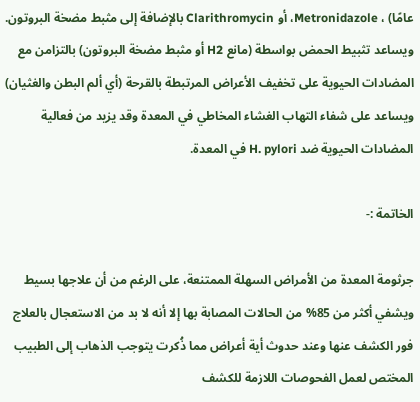عامًا) ، Metronidazole، أو Clarithromycin بالإضافة إلى مثبط مضخة البروتون. ويساعد تثبيط الحمض بواسطة (مانع H2 أو مثبط مضخة البروتون) بالتزامن مع المضادات الحيوية على تخفيف الأعراض المرتبطة بالقرحة (أي ألم البطن والغثيان) ويساعد على شفاء التهاب الغشاء المخاطي في المعدة وقد يزيد من فعالية المضادات الحيوية ضد H. pylori في المعدة.

الخاتمة :-

جرثومة المعدة من الأمراض السهلة الممتنعة، على الرغم من أن علاجها بسيط ويشفي أكثر من 85% من الحالات المصابة بها إلا أنه لا بد من الاستعجال بالعلاج فور الكشف عنها وعند حدوث أية أعراض مما ذُكرت يتوجب الذهاب إلى الطبيب المختص لعمل الفحوصات اللازمة للكشف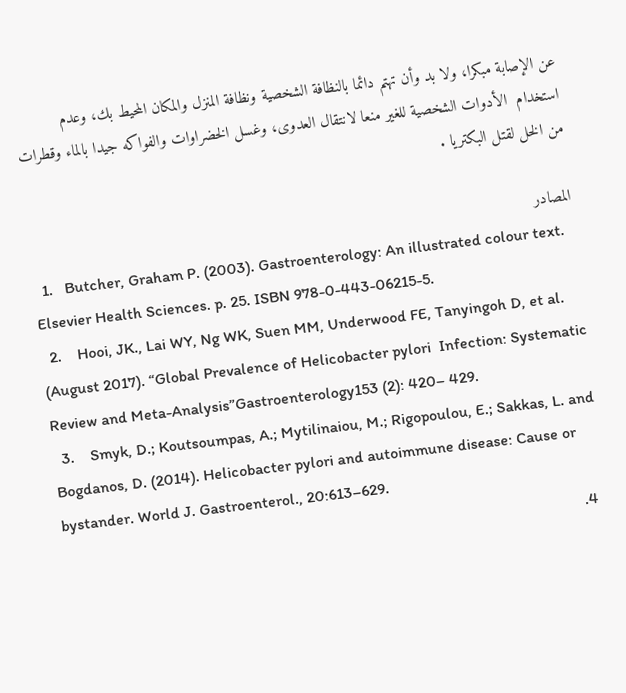عن الإصابة مبكرا، ولا بد وأن تهتم دائما بالنظافة الشخصية ونظافة المنزل والمكان المحيط بك، وعدم استخدام  الأدوات الشخصية للغير منعا لانتقال العدوى، وغسل الخضراوات والفواكه جيدا بالماء وقطرات من الخل لقتل البكتريا .

المصادر
  1.   Butcher, Graham P. (2003). Gastroenterology: An illustrated colour text. Elsevier Health Sciences. p. 25. ISBN 978-0-443-06215-5.
  2.    Hooi, JK., Lai WY, Ng WK, Suen MM, Underwood FE, Tanyingoh D, et al. (August 2017). “Global Prevalence of Helicobacter pylori  Infection: Systematic Review and Meta-Analysis”Gastroenterology153 (2): 420– 429.
  3.    Smyk, D.; Koutsoumpas, A.; Mytilinaiou, M.; Rigopoulou, E.; Sakkas, L. and Bogdanos, D. (2014). Helicobacter pylori and autoimmune disease: Cause or bystander. World J. Gastroenterol., 20:613–629.
  4.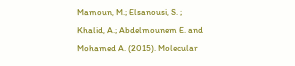Mamoun, M.; Elsanousi, S. ; Khalid, A.; Abdelmounem E. and Mohamed A. (2015). Molecular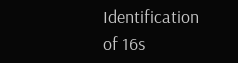Identification of 16s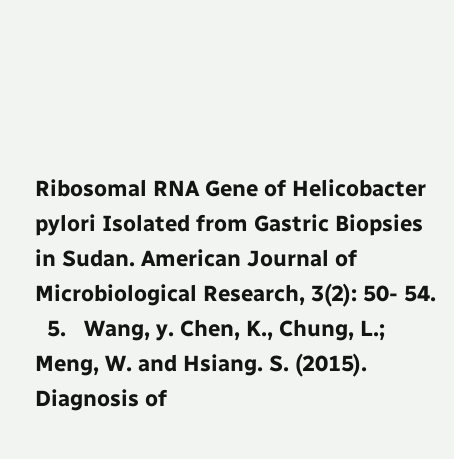Ribosomal RNA Gene of Helicobacter pylori Isolated from Gastric Biopsies in Sudan. American Journal of Microbiological Research, 3(2): 50- 54.
  5.   Wang, y. Chen, K., Chung, L.; Meng, W. and Hsiang. S. (2015). Diagnosis of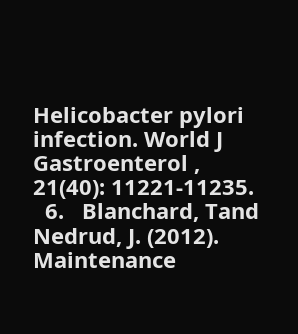Helicobacter pylori infection. World J Gastroenterol , 21(40): 11221-11235.
  6.   Blanchard, Tand Nedrud, J. (2012). Maintenance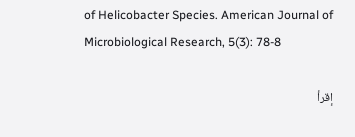of Helicobacter Species. American Journal of Microbiological Research, 5(3): 78-8

إقرأ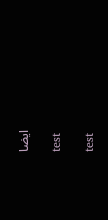ايضا

test

test